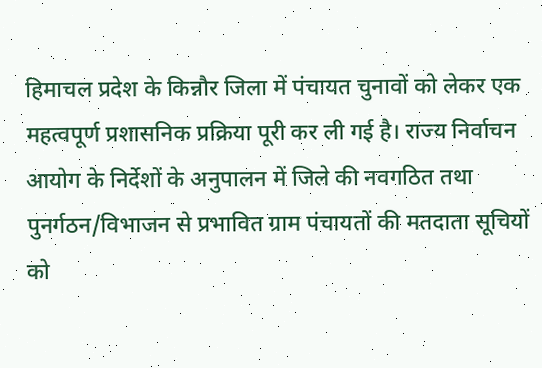हिमाचल प्रदेश के किन्नौर जिला में पंचायत चुनावों को लेकर एक महत्वपूर्ण प्रशासनिक प्रक्रिया पूरी कर ली गई है। राज्य निर्वाचन आयोग के निर्देशों के अनुपालन में जिले की नवगठित तथा पुनर्गठन/विभाजन से प्रभावित ग्राम पंचायतों की मतदाता सूचियों को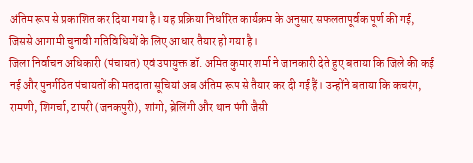अंतिम रूप से प्रकाशित कर दिया गया है। यह प्रक्रिया निर्धारित कार्यक्रम के अनुसार सफलतापूर्वक पूर्ण की गई, जिससे आगामी चुनावी गतिविधियों के लिए आधार तैयार हो गया है।
जिला निर्वाचन अधिकारी (पंचायत) एवं उपायुक्त डॉ. अमित कुमार शर्मा ने जानकारी देते हुए बताया कि जिले की कई नई और पुनर्गठित पंचायतों की मतदाता सूचियां अब अंतिम रूप से तैयार कर दी गई हैं। उन्होंने बताया कि कचरंग, रामणी, शिगर्चा, टापरी (जनकपुरी), शांगो, ब्रेलिंगी और थान पंगी जैसी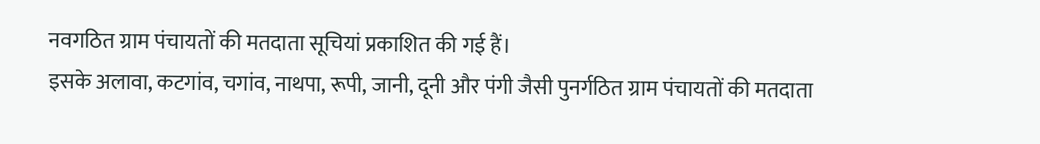नवगठित ग्राम पंचायतों की मतदाता सूचियां प्रकाशित की गई हैं।
इसके अलावा, कटगांव, चगांव, नाथपा, रूपी, जानी, दूनी और पंगी जैसी पुनर्गठित ग्राम पंचायतों की मतदाता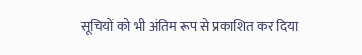सूचियों को भी अंतिम रूप से प्रकाशित कर दिया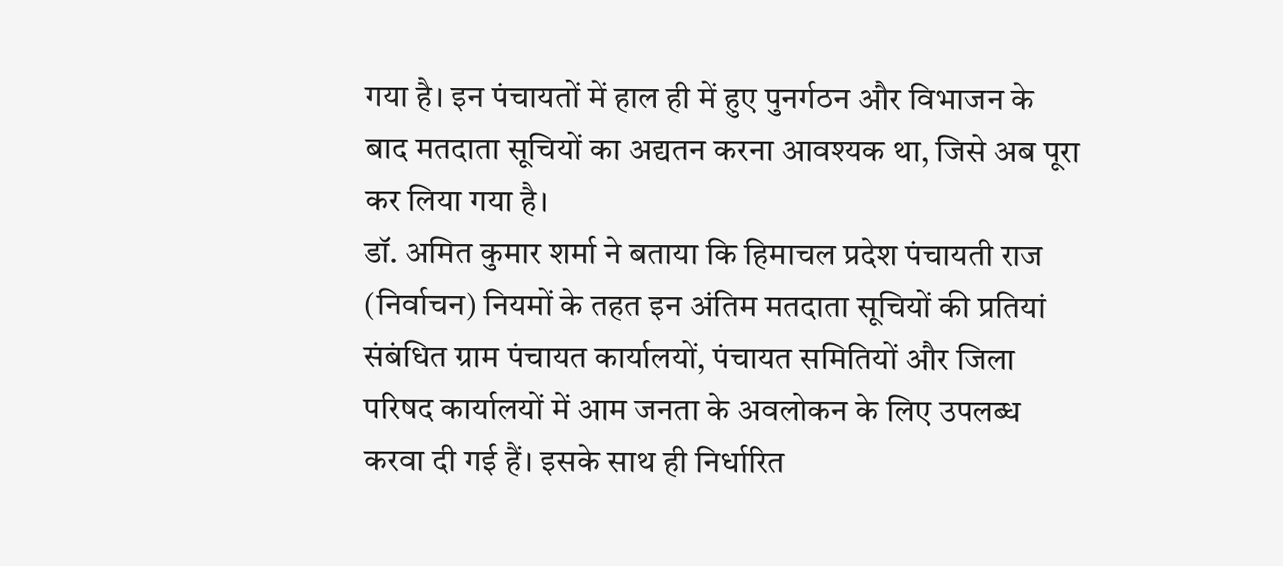गया है। इन पंचायतों में हाल ही में हुए पुनर्गठन और विभाजन के बाद मतदाता सूचियों का अद्यतन करना आवश्यक था, जिसे अब पूरा कर लिया गया है।
डॉ. अमित कुमार शर्मा ने बताया कि हिमाचल प्रदेश पंचायती राज (निर्वाचन) नियमों के तहत इन अंतिम मतदाता सूचियों की प्रतियां संबंधित ग्राम पंचायत कार्यालयों, पंचायत समितियों और जिला परिषद कार्यालयों में आम जनता के अवलोकन के लिए उपलब्ध करवा दी गई हैं। इसके साथ ही निर्धारित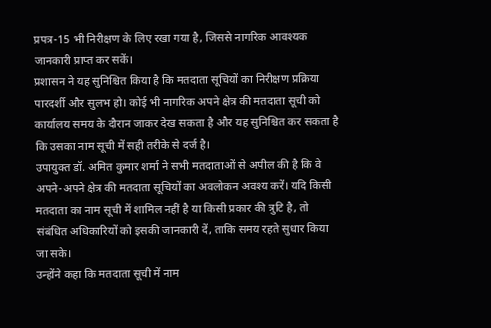प्रपत्र-15 भी निरीक्षण के लिए रखा गया है, जिससे नागरिक आवश्यक जानकारी प्राप्त कर सकें।
प्रशासन ने यह सुनिश्चित किया है कि मतदाता सूचियों का निरीक्षण प्रक्रिया पारदर्शी और सुलभ हो। कोई भी नागरिक अपने क्षेत्र की मतदाता सूची को कार्यालय समय के दौरान जाकर देख सकता है और यह सुनिश्चित कर सकता है कि उसका नाम सूची में सही तरीके से दर्ज है।
उपायुक्त डॉ. अमित कुमार शर्मा ने सभी मतदाताओं से अपील की है कि वे अपने-अपने क्षेत्र की मतदाता सूचियों का अवलोकन अवश्य करें। यदि किसी मतदाता का नाम सूची में शामिल नहीं है या किसी प्रकार की त्रुटि है, तो संबंधित अधिकारियों को इसकी जानकारी दें, ताकि समय रहते सुधार किया जा सके।
उन्होंने कहा कि मतदाता सूची में नाम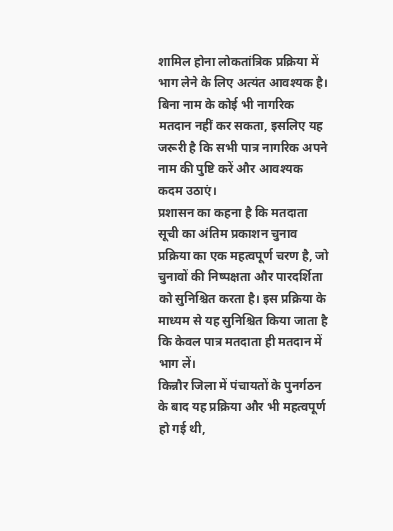शामिल होना लोकतांत्रिक प्रक्रिया में भाग लेने के लिए अत्यंत आवश्यक है। बिना नाम के कोई भी नागरिक मतदान नहीं कर सकता, इसलिए यह जरूरी है कि सभी पात्र नागरिक अपने नाम की पुष्टि करें और आवश्यक कदम उठाएं।
प्रशासन का कहना है कि मतदाता सूची का अंतिम प्रकाशन चुनाव प्रक्रिया का एक महत्वपूर्ण चरण है, जो चुनावों की निष्पक्षता और पारदर्शिता को सुनिश्चित करता है। इस प्रक्रिया के माध्यम से यह सुनिश्चित किया जाता है कि केवल पात्र मतदाता ही मतदान में भाग लें।
किन्नौर जिला में पंचायतों के पुनर्गठन के बाद यह प्रक्रिया और भी महत्वपूर्ण हो गई थी,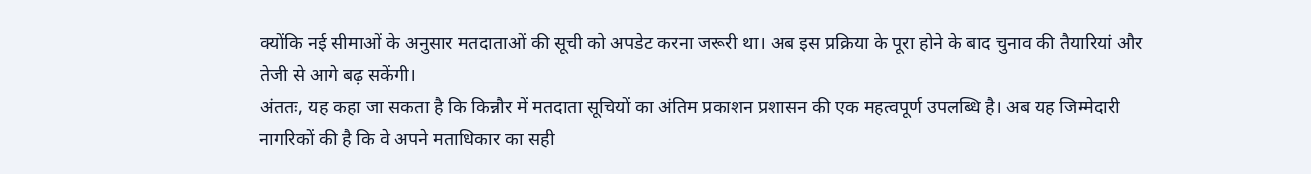क्योंकि नई सीमाओं के अनुसार मतदाताओं की सूची को अपडेट करना जरूरी था। अब इस प्रक्रिया के पूरा होने के बाद चुनाव की तैयारियां और तेजी से आगे बढ़ सकेंगी।
अंततः, यह कहा जा सकता है कि किन्नौर में मतदाता सूचियों का अंतिम प्रकाशन प्रशासन की एक महत्वपूर्ण उपलब्धि है। अब यह जिम्मेदारी नागरिकों की है कि वे अपने मताधिकार का सही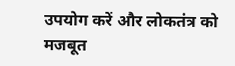उपयोग करें और लोकतंत्र को मजबूत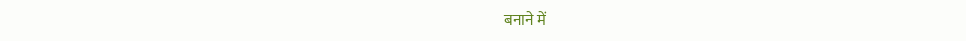बनाने में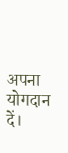अपना योगदान दें।